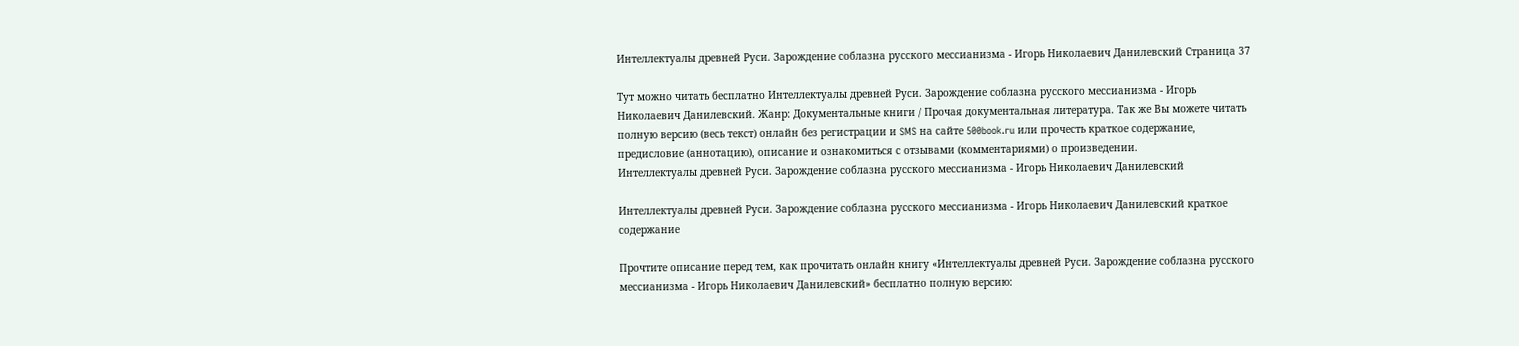Интеллектуалы древней Руси. Зарождение соблазна русского мессианизма - Игорь Николаевич Данилевский Страница 37

Тут можно читать бесплатно Интеллектуалы древней Руси. Зарождение соблазна русского мессианизма - Игорь Николаевич Данилевский. Жанр: Документальные книги / Прочая документальная литература. Так же Вы можете читать полную версию (весь текст) онлайн без регистрации и SMS на сайте 500book.ru или прочесть краткое содержание, предисловие (аннотацию), описание и ознакомиться с отзывами (комментариями) о произведении.
Интеллектуалы древней Руси. Зарождение соблазна русского мессианизма - Игорь Николаевич Данилевский

Интеллектуалы древней Руси. Зарождение соблазна русского мессианизма - Игорь Николаевич Данилевский краткое содержание

Прочтите описание перед тем, как прочитать онлайн книгу «Интеллектуалы древней Руси. Зарождение соблазна русского мессианизма - Игорь Николаевич Данилевский» бесплатно полную версию: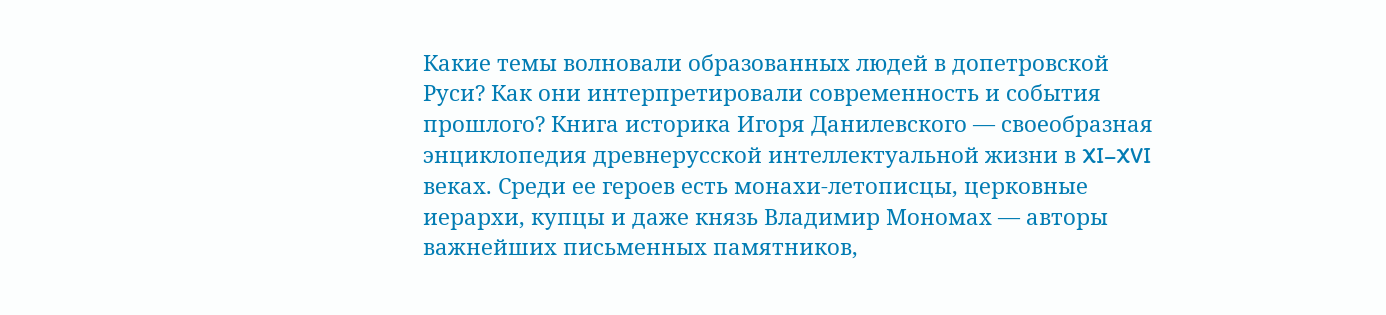Какие темы волновали образованных людей в допетровской Руси? Как они интерпретировали современность и события прошлого? Книга историка Игоря Данилевского — своеобразная энциклопедия древнерусской интеллектуальной жизни в XI–XVI веках. Среди ее героев есть монахи-летописцы, церковные иерархи, купцы и даже князь Владимир Мономах — авторы важнейших письменных памятников,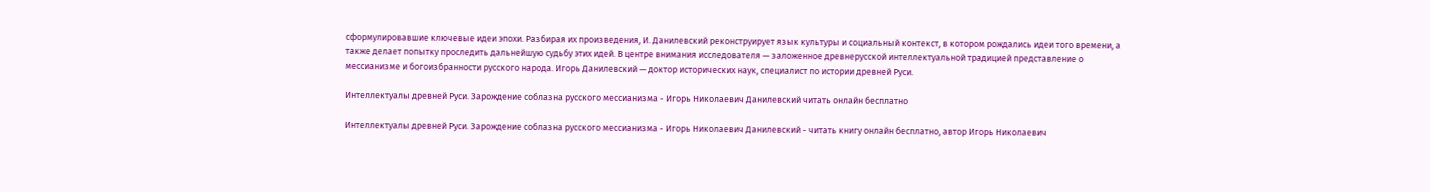сформулировавшие ключевые идеи эпохи. Разбирая их произведения, И. Данилевский реконструирует язык культуры и социальный контекст, в котором рождались идеи того времени, а также делает попытку проследить дальнейшую судьбу этих идей. В центре внимания исследователя — заложенное древнерусской интеллектуальной традицией представление о мессианизме и богоизбранности русского народа. Игорь Данилевский — доктор исторических наук, специалист по истории древней Руси.

Интеллектуалы древней Руси. Зарождение соблазна русского мессианизма - Игорь Николаевич Данилевский читать онлайн бесплатно

Интеллектуалы древней Руси. Зарождение соблазна русского мессианизма - Игорь Николаевич Данилевский - читать книгу онлайн бесплатно, автор Игорь Николаевич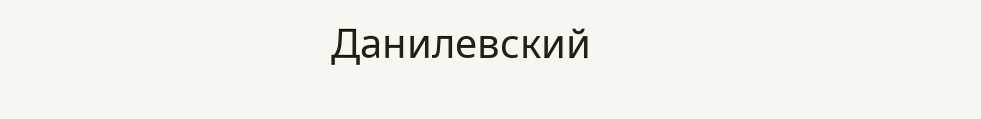Данилевский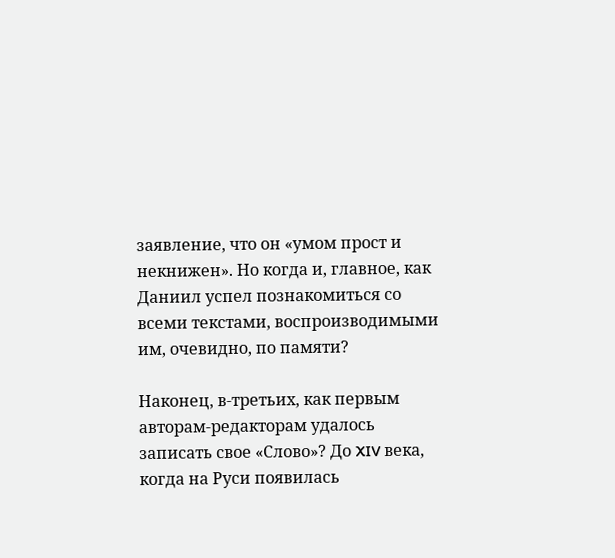заявление, что он «умом прост и некнижен». Но когда и, главное, как Даниил успел познакомиться со всеми текстами, воспроизводимыми им, очевидно, по памяти?

Наконец, в-третьих, как первым авторам-редакторам удалось записать свое «Слово»? До XIV века, когда на Руси появилась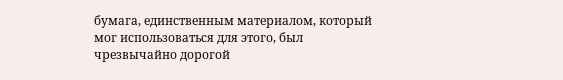бумага, единственным материалом, который мог использоваться для этого, был чрезвычайно дорогой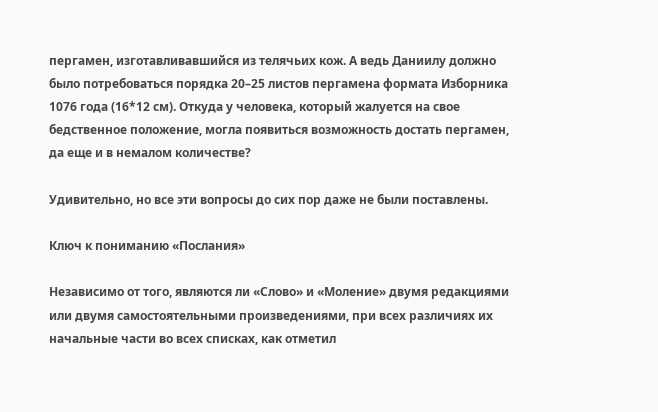пергамен, изготавливавшийся из телячьих кож. А ведь Даниилу должно было потребоваться порядка 20–25 листов пергамена формата Изборника 1076 года (16*12 см). Откуда у человека, который жалуется на свое бедственное положение, могла появиться возможность достать пергамен, да еще и в немалом количестве?

Удивительно, но все эти вопросы до сих пор даже не были поставлены.

Ключ к пониманию «Послания»

Независимо от того, являются ли «Слово» и «Моление» двумя редакциями или двумя самостоятельными произведениями, при всех различиях их начальные части во всех списках, как отметил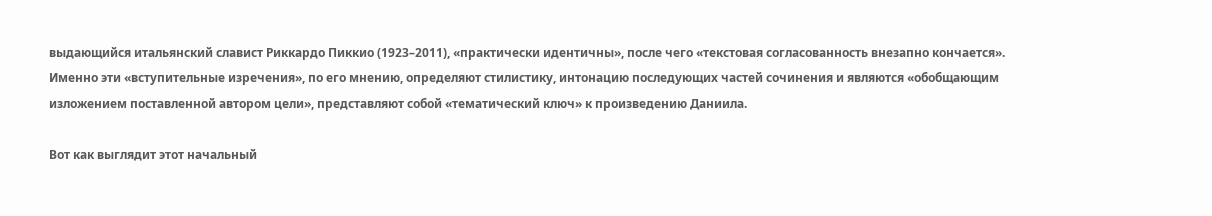выдающийся итальянский славист Риккардо Пиккио (1923–2011), «практически идентичны», после чего «текстовая согласованность внезапно кончается». Именно эти «вступительные изречения», по его мнению, определяют стилистику, интонацию последующих частей сочинения и являются «обобщающим изложением поставленной автором цели», представляют собой «тематический ключ» к произведению Даниила.

Вот как выглядит этот начальный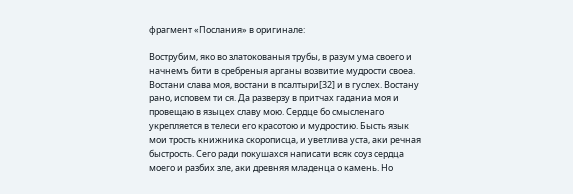фрагмент «Послания» в оригинале:

Вострубим, яко во златокованыя трубы, в разум ума своего и начнемъ бити в сребреныя арганы возвитие мудрости своеа. Востани слава моя, востани в псалтыри[32] и в гуслех. Востану рано, исповем ти ся. Да разверзу в притчах гаданиа моя и провещаю в языцех славу мою. Сердце бо смысленаго укрепляется в телеси его красотою и мудростию. Бысть язык мои трость книжника скорописца, и уветлива уста, аки речная быстрость. Сего ради покушахся написати всяк соуз сердца моего и разбих зле, аки древняя младенца о камень. Но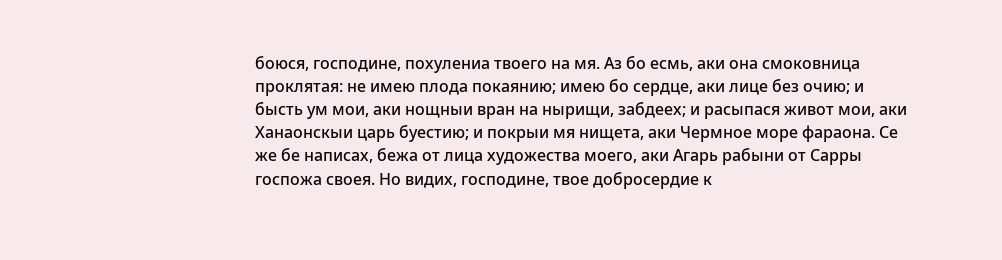боюся, господине, похулениа твоего на мя. Аз бо есмь, аки она смоковница проклятая: не имею плода покаянию; имею бо сердце, аки лице без очию; и бысть ум мои, аки нощныи вран на нырищи, забдеех; и расыпася живот мои, аки Ханаонскыи царь буестию; и покрыи мя нищета, аки Чермное море фараона. Се же бе написах, бежа от лица художества моего, аки Агарь рабыни от Сарры госпожа своея. Но видих, господине, твое добросердие к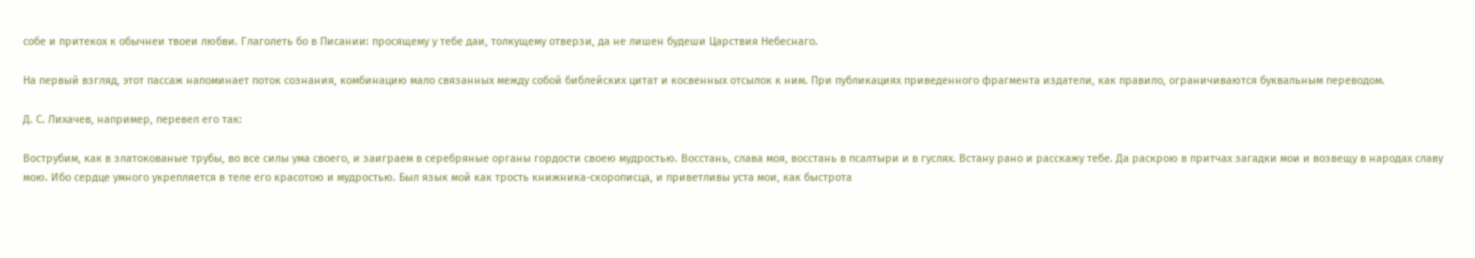собе и притекох к обычнеи твоеи любви. Глаголеть бо в Писании: просящему у тебе даи, толкущему отверзи, да не лишен будеши Царствия Небеснаго.

На первый взгляд, этот пассаж напоминает поток сознания, комбинацию мало связанных между собой библейских цитат и косвенных отсылок к ним. При публикациях приведенного фрагмента издатели, как правило, ограничиваются буквальным переводом.

Д. С. Лихачев, например, перевел его так:

Вострубим, как в златокованые трубы, во все силы ума своего, и заиграем в серебряные органы гордости своею мудростью. Восстань, слава моя, восстань в псалтыри и в гуслях. Встану рано и расскажу тебе. Да раскрою в притчах загадки мои и возвещу в народах славу мою. Ибо сердце умного укрепляется в теле его красотою и мудростью. Был язык мой как трость книжника-скорописца, и приветливы уста мои, как быстрота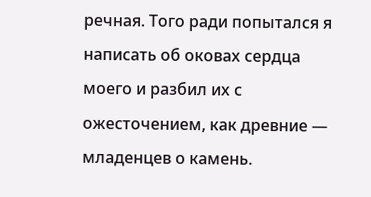речная. Того ради попытался я написать об оковах сердца моего и разбил их с ожесточением, как древние — младенцев о камень.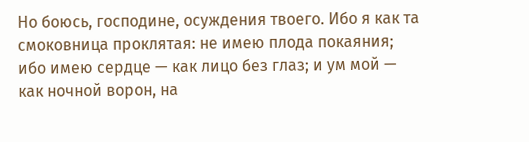Но боюсь, господине, осуждения твоего. Ибо я как та смоковница проклятая: не имею плода покаяния; ибо имею сердце — как лицо без глаз; и ум мой — как ночной ворон, на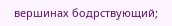вершинах бодрствующий;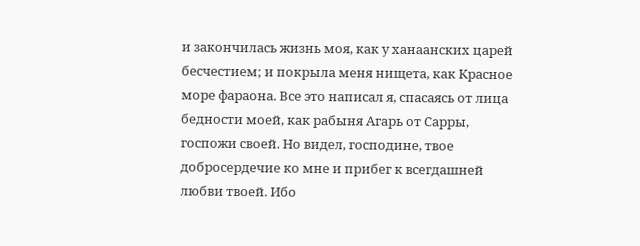и закончилась жизнь моя, как у ханаанских царей бесчестием; и покрыла меня нищета, как Красное море фараона. Все это написал я, спасаясь от лица бедности моей, как рабыня Агарь от Сарры, госпожи своей. Но видел, господине, твое добросердечие ко мне и прибег к всегдашней любви твоей. Ибо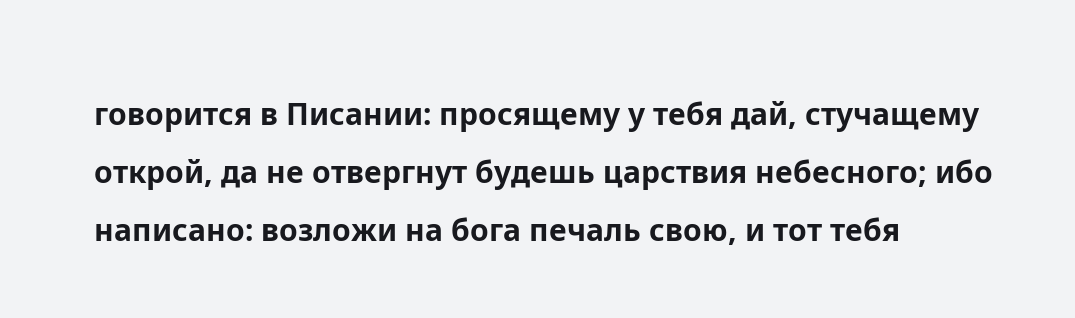говорится в Писании: просящему у тебя дай, стучащему открой, да не отвергнут будешь царствия небесного; ибо написано: возложи на бога печаль свою, и тот тебя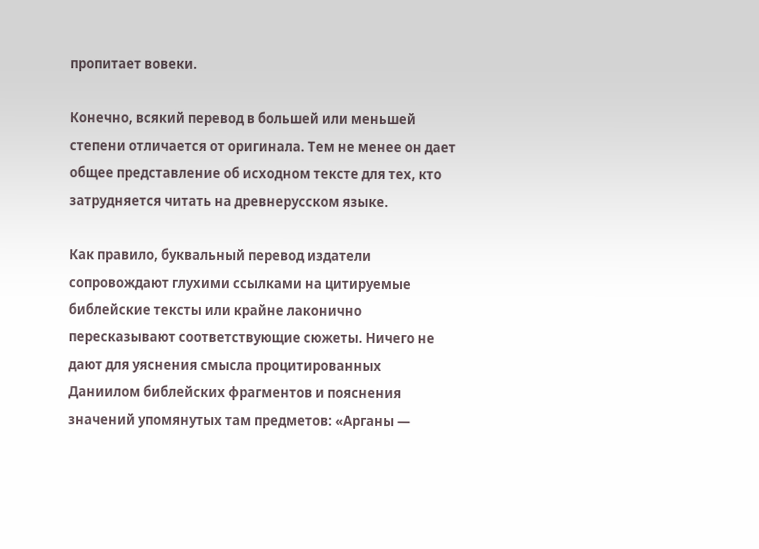пропитает вовеки.

Конечно, всякий перевод в большей или меньшей степени отличается от оригинала. Тем не менее он дает общее представление об исходном тексте для тех, кто затрудняется читать на древнерусском языке.

Как правило, буквальный перевод издатели сопровождают глухими ссылками на цитируемые библейские тексты или крайне лаконично пересказывают соответствующие сюжеты. Ничего не дают для уяснения смысла процитированных Даниилом библейских фрагментов и пояснения значений упомянутых там предметов: «Арганы —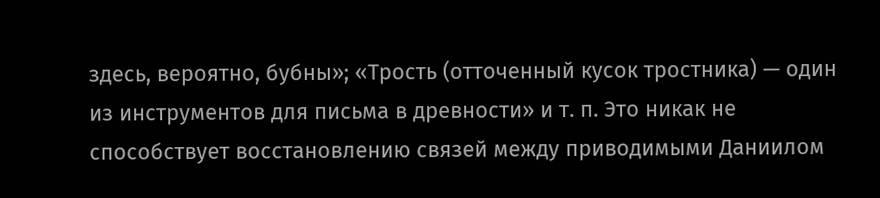здесь, вероятно, бубны»; «Трость (отточенный кусок тростника) — один из инструментов для письма в древности» и т. п. Это никак не способствует восстановлению связей между приводимыми Даниилом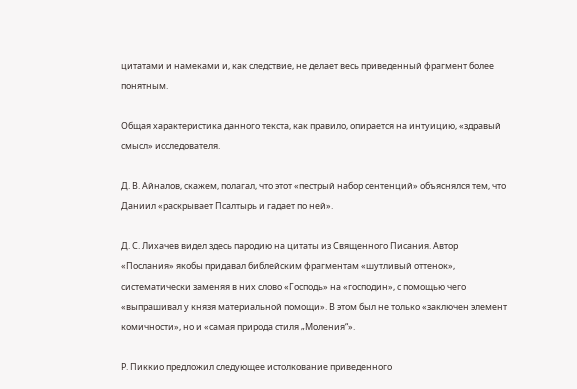цитатами и намеками и, как следствие, не делает весь приведенный фрагмент более понятным.

Общая характеристика данного текста, как правило, опирается на интуицию, «здравый смысл» исследователя.

Д. В. Айналов, скажем, полагал, что этот «пестрый набор сентенций» объяснялся тем, что Даниил «раскрывает Псалтырь и гадает по ней».

Д. С. Лихачев видел здесь пародию на цитаты из Священного Писания. Автор «Послания» якобы придавал библейским фрагментам «шутливый оттенок», систематически заменяя в них слово «Господь» на «господин», с помощью чего «выпрашивал у князя материальной помощи». В этом был не только «заключен элемент комичности», но и «самая природа стиля „Моления“».

Р. Пиккио предложил следующее истолкование приведенного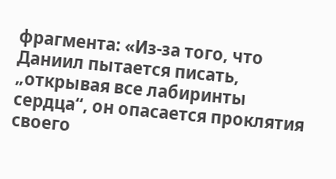фрагмента: «Из-за того, что Даниил пытается писать, „открывая все лабиринты сердца“, он опасается проклятия своего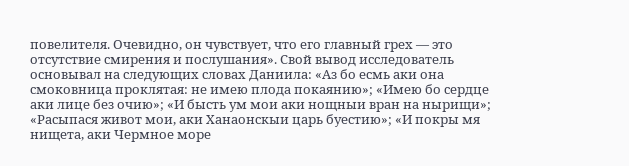повелителя. Очевидно, он чувствует, что его главный грех — это отсутствие смирения и послушания». Свой вывод исследователь основывал на следующих словах Даниила: «Аз бо есмь аки она смоковница проклятая: не имею плода покаянию»; «Имею бо сердце аки лице без очию»; «И бысть ум мои аки нощныи вран на нырищи»; «Расыпася живот мои, аки Ханаонскыи царь буестию»; «И покры мя нищета, аки Чермное море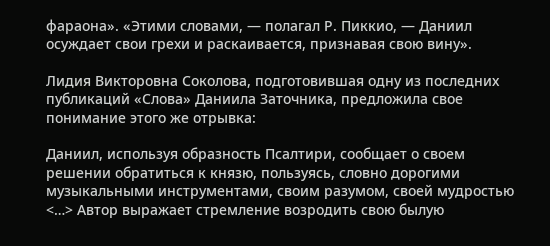фараона». «Этими словами, — полагал Р. Пиккио, — Даниил осуждает свои грехи и раскаивается, признавая свою вину».

Лидия Викторовна Соколова, подготовившая одну из последних публикаций «Слова» Даниила Заточника, предложила свое понимание этого же отрывка:

Даниил, используя образность Псалтири, сообщает о своем решении обратиться к князю, пользуясь, словно дорогими музыкальными инструментами, своим разумом, своей мудростью <…> Автор выражает стремление возродить свою былую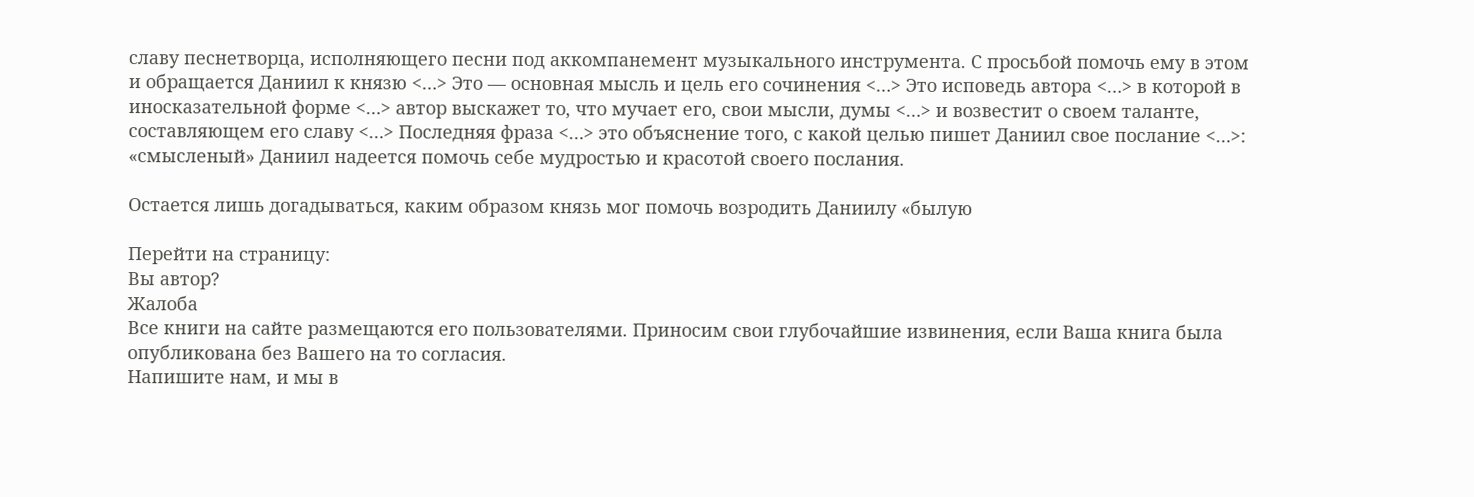славу песнетворца, исполняющего песни под аккомпанемент музыкального инструмента. С просьбой помочь ему в этом и обращается Даниил к князю <…> Это — основная мысль и цель его сочинения <…> Это исповедь автора <…> в которой в иносказательной форме <…> автор выскажет то, что мучает его, свои мысли, думы <…> и возвестит о своем таланте, составляющем его славу <…> Последняя фраза <…> это объяснение того, с какой целью пишет Даниил свое послание <…>: «смысленый» Даниил надеется помочь себе мудростью и красотой своего послания.

Остается лишь догадываться, каким образом князь мог помочь возродить Даниилу «былую

Перейти на страницу:
Вы автор?
Жалоба
Все книги на сайте размещаются его пользователями. Приносим свои глубочайшие извинения, если Ваша книга была опубликована без Вашего на то согласия.
Напишите нам, и мы в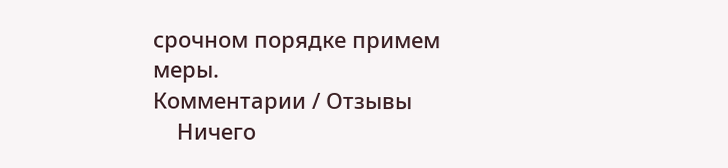срочном порядке примем меры.
Комментарии / Отзывы
    Ничего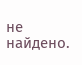не найдено.